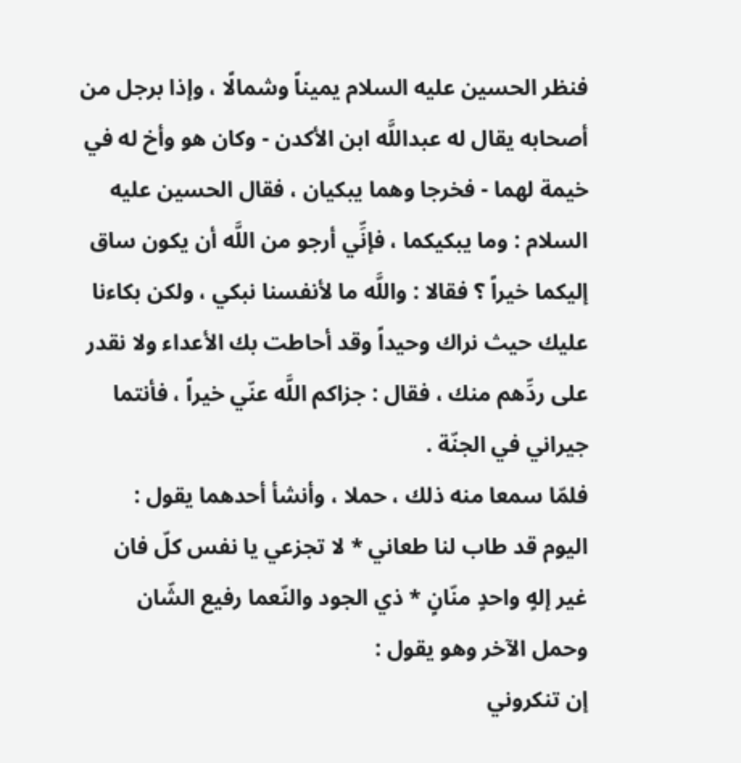فنظر الحسين عليه السلام يميناً وشمالًا ، وإذا برجل من أصحابه يقال له عبداللَّه ابن الأكدن - وكان هو وأخ له في خيمة لهما - فخرجا وهما يبكيان ، فقال الحسين عليه السلام : وما يبكيكما ، فإنِّي أرجو من اللَّه أن يكون ساق إليكما خيراً ؟ فقالا : واللَّه ما لأنفسنا نبكي ، ولكن بكاءنا عليك حيث نراك وحيداً وقد أحاطت بك الأعداء ولا نقدر على ردِّهم منك ، فقال : جزاكم اللَّه عنّي خيراً ، فأنتما جيراني في الجنّة .
فلمّا سمعا منه ذلك ، حملا ، وأنشأ أحدهما يقول :
اليوم قد طاب لنا طعاني * لا تجزعي يا نفس كلّ فان
غير إلهٍ واحدٍ منّانٍ * ذي الجود والنّعما رفيع الشّان
وحمل الآخر وهو يقول :
إن تنكروني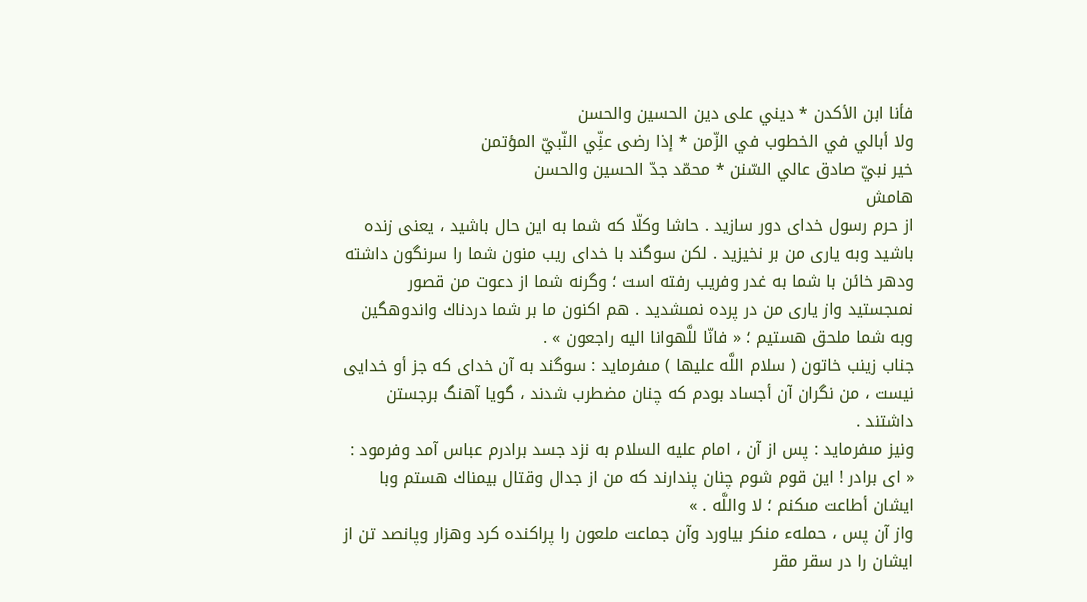فأنا ابن الأكدن * ديني على دين الحسين والحسن
ولا أبالي في الخطوب في الزّمن * إذا رضى عنِّي النّبيّ المؤتمن
خير نبيّ صادق عالي السّنن * محمّد جدّ الحسين والحسن
هامش
از حرم رسول خداى دور سازيد . حاشا وكلّا كه شما به اين حال باشيد ، يعنى زنده باشيد وبه يارى من بر نخيزيد . لكن سوگند با خداى ريب منون شما را سرنگون داشته ودهر خائن با شما به غدر وفريب رفته است ؛ وگرنه شما از دعوت من قصور نمىجستيد واز يارى من در پرده نمىشديد . هم اكنون ما بر شما دردناك واندوهگين وبه شما ملحق هستيم ؛ « فانّا للَّهوانا اليه راجعون » .
جناب زينب خاتون ( سلام اللَّه عليها ) مىفرمايد : سوگند به آن خداى كه جز أو خدايى نيست ، من نگران آن أجساد بودم كه چنان مضطرب شدند ، گويا آهنگ برجستن داشتند .
ونيز مىفرمايد : پس از آن ، امام عليه السلام به نزد جسد برادرم عباس آمد وفرمود : « اى برادر ! اين قوم شوم چنان پندارند كه من از جدال وقتال بيمناك هستم وبا ايشان أطاعت مىكنم ؛ لا واللَّه . »
واز آن پس ، حملهء منكر بياورد وآن جماعت ملعون را پراكنده كرد وهزار وپانصد تن از ايشان را در سقر مقر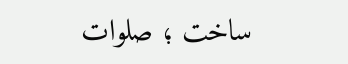ساخت ؛ صلوات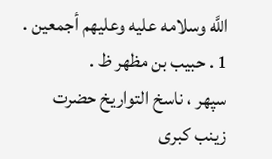اللَّه وسلامه عليه وعليهم أجمعين .
1 . حبيب بن مظهر ظ .
سپهر ، ناسخ التواريخ حضرت زينب كبرى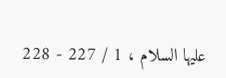عليها السلام ، 1 / 227 - 228